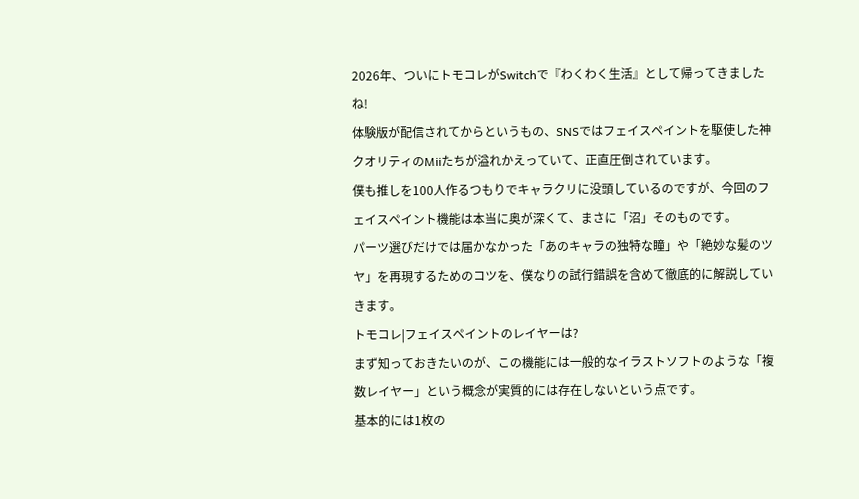2026年、ついにトモコレがSwitchで『わくわく生活』として帰ってきましたね!
体験版が配信されてからというもの、SNSではフェイスペイントを駆使した神クオリティのMiiたちが溢れかえっていて、正直圧倒されています。
僕も推しを100人作るつもりでキャラクリに没頭しているのですが、今回のフェイスペイント機能は本当に奥が深くて、まさに「沼」そのものです。
パーツ選びだけでは届かなかった「あのキャラの独特な瞳」や「絶妙な髪のツヤ」を再現するためのコツを、僕なりの試行錯誤を含めて徹底的に解説していきます。
トモコレ|フェイスペイントのレイヤーは?
まず知っておきたいのが、この機能には一般的なイラストソフトのような「複数レイヤー」という概念が実質的には存在しないという点です。
基本的には1枚の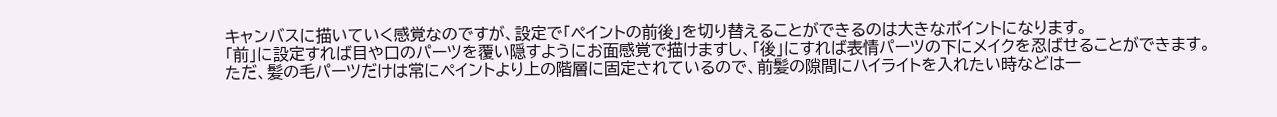キャンバスに描いていく感覚なのですが、設定で「ペイントの前後」を切り替えることができるのは大きなポイントになります。
「前」に設定すれば目や口のパーツを覆い隠すようにお面感覚で描けますし、「後」にすれば表情パーツの下にメイクを忍ばせることができます。
ただ、髪の毛パーツだけは常にペイントより上の階層に固定されているので、前髪の隙間にハイライトを入れたい時などは一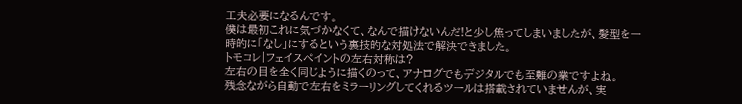工夫必要になるんです。
僕は最初これに気づかなくて、なんで描けないんだ!と少し焦ってしまいましたが、髪型を一時的に「なし」にするという裏技的な対処法で解決できました。
トモコレ|フェイスペイントの左右対称は?
左右の目を全く同じように描くのって、アナログでもデジタルでも至難の業ですよね。
残念ながら自動で左右をミラーリングしてくれるツールは搭載されていませんが、実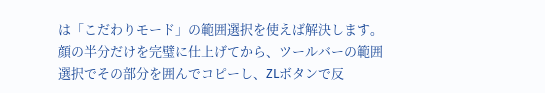は「こだわりモード」の範囲選択を使えば解決します。
顔の半分だけを完璧に仕上げてから、ツールバーの範囲選択でその部分を囲んでコピーし、ZLボタンで反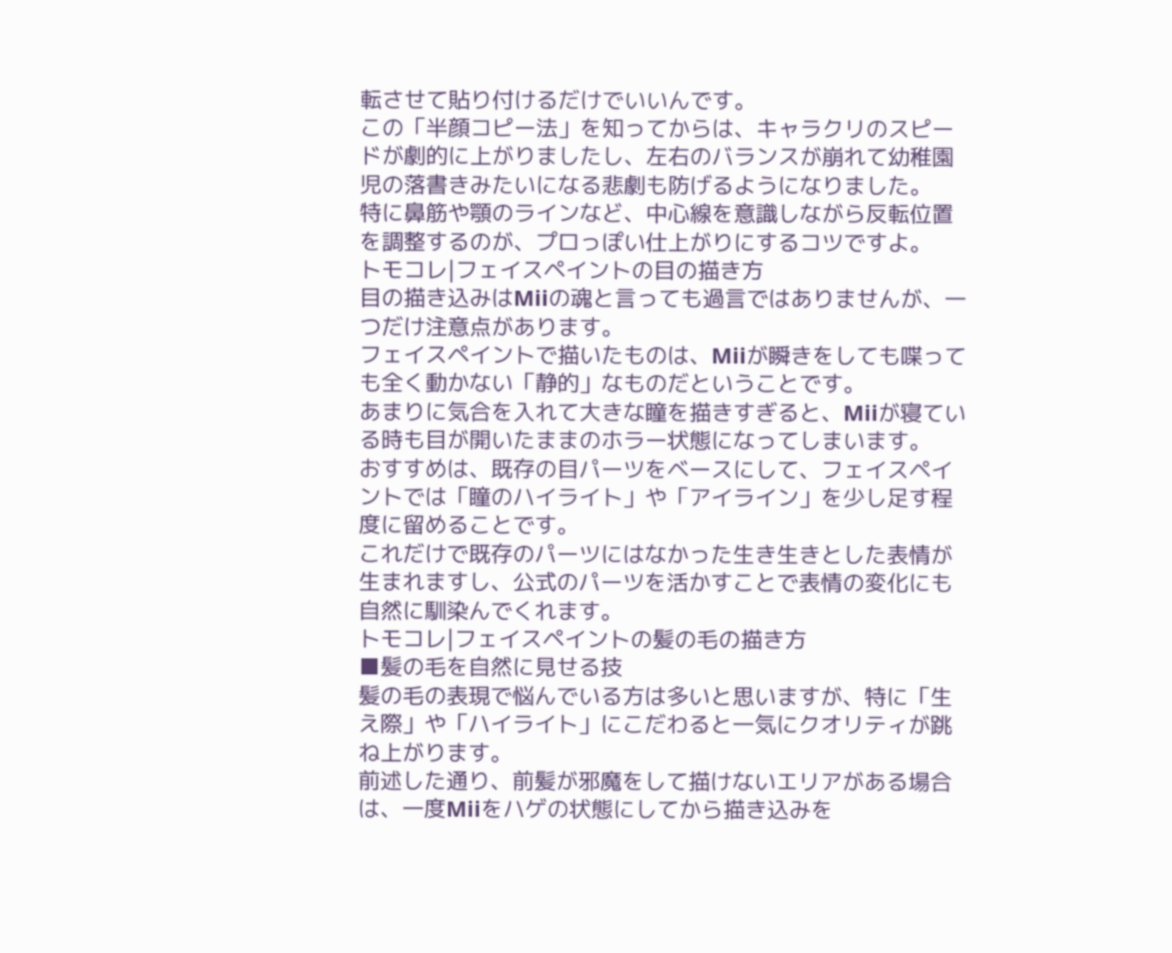転させて貼り付けるだけでいいんです。
この「半顔コピー法」を知ってからは、キャラクリのスピードが劇的に上がりましたし、左右のバランスが崩れて幼稚園児の落書きみたいになる悲劇も防げるようになりました。
特に鼻筋や顎のラインなど、中心線を意識しながら反転位置を調整するのが、プロっぽい仕上がりにするコツですよ。
トモコレ|フェイスペイントの目の描き方
目の描き込みはMiiの魂と言っても過言ではありませんが、一つだけ注意点があります。
フェイスペイントで描いたものは、Miiが瞬きをしても喋っても全く動かない「静的」なものだということです。
あまりに気合を入れて大きな瞳を描きすぎると、Miiが寝ている時も目が開いたままのホラー状態になってしまいます。
おすすめは、既存の目パーツをベースにして、フェイスペイントでは「瞳のハイライト」や「アイライン」を少し足す程度に留めることです。
これだけで既存のパーツにはなかった生き生きとした表情が生まれますし、公式のパーツを活かすことで表情の変化にも自然に馴染んでくれます。
トモコレ|フェイスペイントの髪の毛の描き方
■髪の毛を自然に見せる技
髪の毛の表現で悩んでいる方は多いと思いますが、特に「生え際」や「ハイライト」にこだわると一気にクオリティが跳ね上がります。
前述した通り、前髪が邪魔をして描けないエリアがある場合は、一度Miiをハゲの状態にしてから描き込みを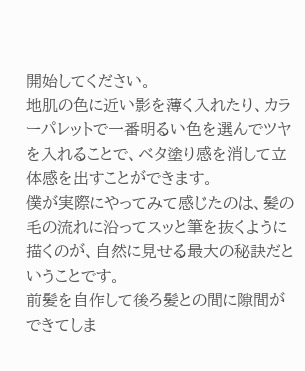開始してください。
地肌の色に近い影を薄く入れたり、カラーパレットで一番明るい色を選んでツヤを入れることで、ベタ塗り感を消して立体感を出すことができます。
僕が実際にやってみて感じたのは、髪の毛の流れに沿ってスッと筆を抜くように描くのが、自然に見せる最大の秘訣だということです。
前髪を自作して後ろ髪との間に隙間ができてしま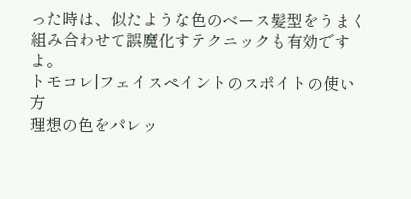った時は、似たような色のベース髪型をうまく組み合わせて誤魔化すテクニックも有効ですよ。
トモコレ|フェイスペイントのスポイトの使い方
理想の色をパレッ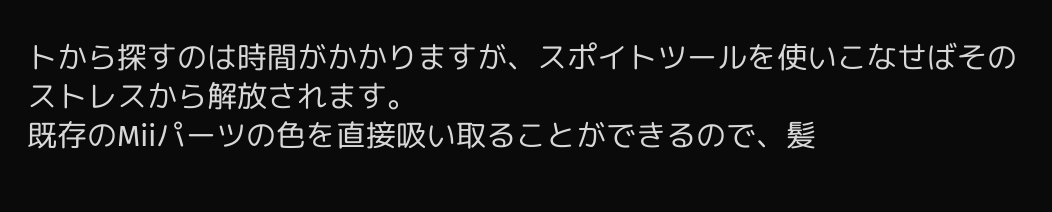トから探すのは時間がかかりますが、スポイトツールを使いこなせばそのストレスから解放されます。
既存のMiiパーツの色を直接吸い取ることができるので、髪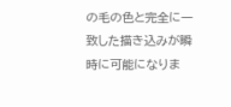の毛の色と完全に一致した描き込みが瞬時に可能になりま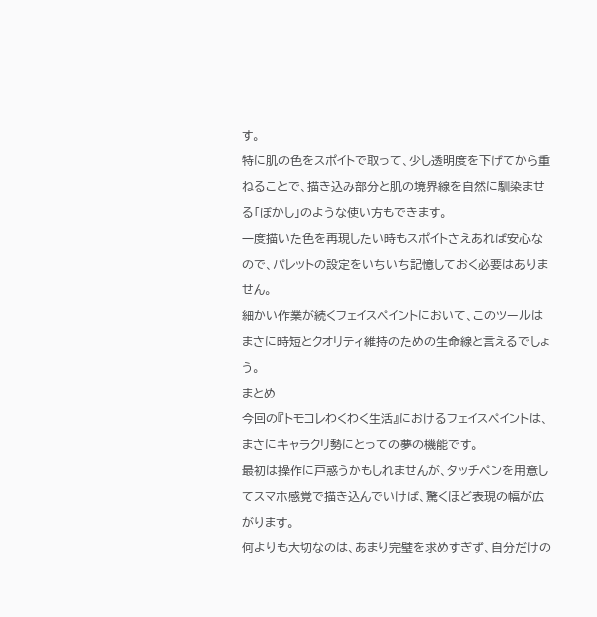す。
特に肌の色をスポイトで取って、少し透明度を下げてから重ねることで、描き込み部分と肌の境界線を自然に馴染ませる「ぼかし」のような使い方もできます。
一度描いた色を再現したい時もスポイトさえあれば安心なので、パレットの設定をいちいち記憶しておく必要はありません。
細かい作業が続くフェイスペイントにおいて、このツールはまさに時短とクオリティ維持のための生命線と言えるでしょう。
まとめ
今回の『トモコレわくわく生活』におけるフェイスペイントは、まさにキャラクリ勢にとっての夢の機能です。
最初は操作に戸惑うかもしれませんが、タッチペンを用意してスマホ感覚で描き込んでいけば、驚くほど表現の幅が広がります。
何よりも大切なのは、あまり完璧を求めすぎず、自分だけの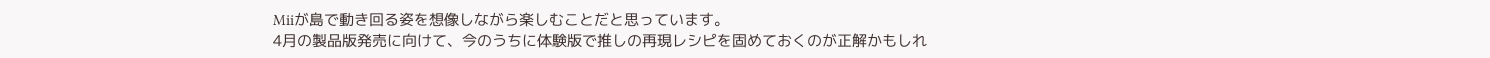Miiが島で動き回る姿を想像しながら楽しむことだと思っています。
4月の製品版発売に向けて、今のうちに体験版で推しの再現レシピを固めておくのが正解かもしれ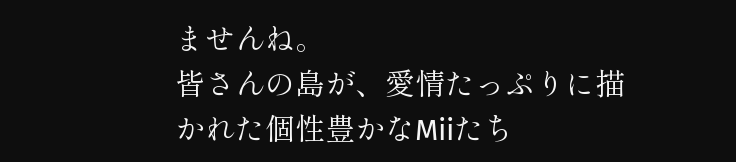ませんね。
皆さんの島が、愛情たっぷりに描かれた個性豊かなMiiたち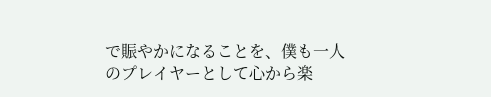で賑やかになることを、僕も一人のプレイヤーとして心から楽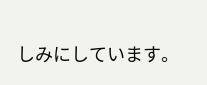しみにしています。